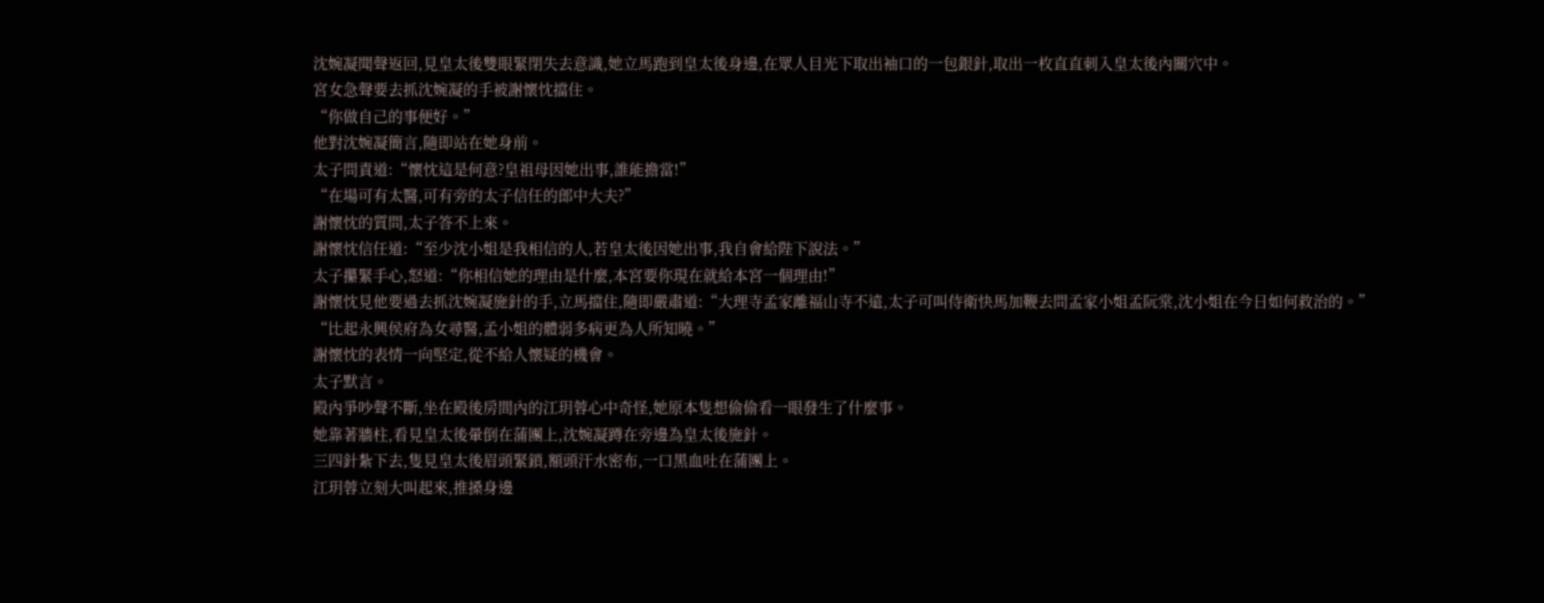沈婉凝聞聲返回,見皇太後雙眼緊閉失去意識,她立馬跑到皇太後身邊,在眾人目光下取出袖口的一包銀針,取出一枚直直刺入皇太後內關穴中。
宮女急聲要去抓沈婉凝的手被謝懷忱擋住。
“你做自己的事便好。”
他對沈婉凝簡言,隨即站在她身前。
太子問責道:“懷忱這是何意?皇祖母因她出事,誰能擔當!”
“在場可有太醫,可有旁的太子信任的郎中大夫?”
謝懷忱的質問,太子答不上來。
謝懷忱信任道:“至少沈小姐是我相信的人,若皇太後因她出事,我自會給陛下說法。”
太子攥緊手心,怒道:“你相信她的理由是什麼,本宮要你現在就給本宮一個理由!”
謝懷忱見他要過去抓沈婉凝施針的手,立馬擋住,隨即嚴肅道:“大理寺孟家離福山寺不遠,太子可叫侍衛快馬加鞭去問孟家小姐孟阮棠,沈小姐在今日如何救治的。”
“比起永興侯府為女尋醫,孟小姐的體弱多病更為人所知曉。”
謝懷忱的表情一向堅定,從不給人懷疑的機會。
太子默言。
殿內爭吵聲不斷,坐在殿後房間內的江玥蓉心中奇怪,她原本隻想偷偷看一眼發生了什麼事。
她靠著牆柱,看見皇太後暈倒在蒲團上,沈婉凝蹲在旁邊為皇太後施針。
三四針紮下去,隻見皇太後眉頭緊鎖,額頭汗水密布,一口黑血吐在蒲團上。
江玥蓉立刻大叫起來,推搡身邊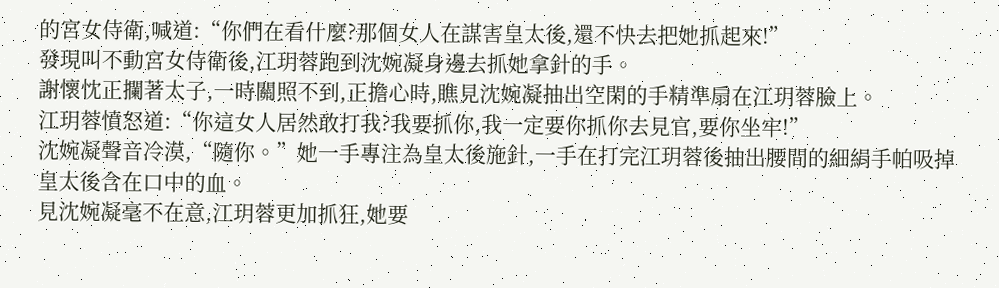的宮女侍衛,喊道:“你們在看什麼?那個女人在謀害皇太後,還不快去把她抓起來!”
發現叫不動宮女侍衛後,江玥蓉跑到沈婉凝身邊去抓她拿針的手。
謝懷忱正攔著太子,一時關照不到,正擔心時,瞧見沈婉凝抽出空閑的手精準扇在江玥蓉臉上。
江玥蓉憤怒道:“你這女人居然敢打我?我要抓你,我一定要你抓你去見官,要你坐牢!”
沈婉凝聲音冷漠,“隨你。”她一手專注為皇太後施針,一手在打完江玥蓉後抽出腰間的細絹手帕吸掉皇太後含在口中的血。
見沈婉凝毫不在意,江玥蓉更加抓狂,她要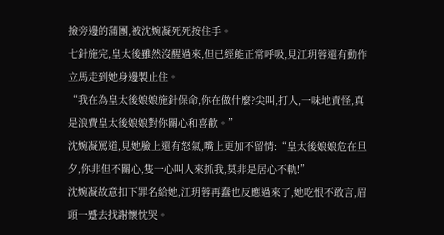撿旁邊的蒲團,被沈婉凝死死按住手。
七針施完,皇太後雖然沒醒過來,但已經能正常呼吸,見江玥蓉還有動作立馬走到她身邊製止住。
“我在為皇太後娘娘施針保命,你在做什麼?尖叫,打人,一味地責怪,真是浪費皇太後娘娘對你關心和喜歡。”
沈婉凝罵道,見她臉上還有怒氣,嘴上更加不留情:“皇太後娘娘危在旦夕,你非但不關心,隻一心叫人來抓我,莫非是居心不軌!”
沈婉凝故意扣下罪名給她,江玥蓉再蠢也反應過來了,她吃恨不敢言,眉頭一蹙去找謝懷忱哭。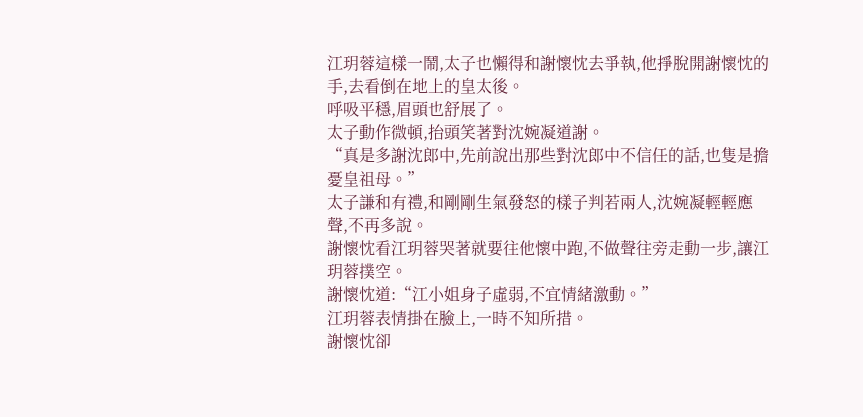江玥蓉這樣一鬧,太子也懶得和謝懷忱去爭執,他掙脫開謝懷忱的手,去看倒在地上的皇太後。
呼吸平穩,眉頭也舒展了。
太子動作微頓,抬頭笑著對沈婉凝道謝。
“真是多謝沈郎中,先前說出那些對沈郎中不信任的話,也隻是擔憂皇祖母。”
太子謙和有禮,和剛剛生氣發怒的樣子判若兩人,沈婉凝輕輕應聲,不再多說。
謝懷忱看江玥蓉哭著就要往他懷中跑,不做聲往旁走動一步,讓江玥蓉撲空。
謝懷忱道:“江小姐身子虛弱,不宜情緒激動。”
江玥蓉表情掛在臉上,一時不知所措。
謝懷忱卻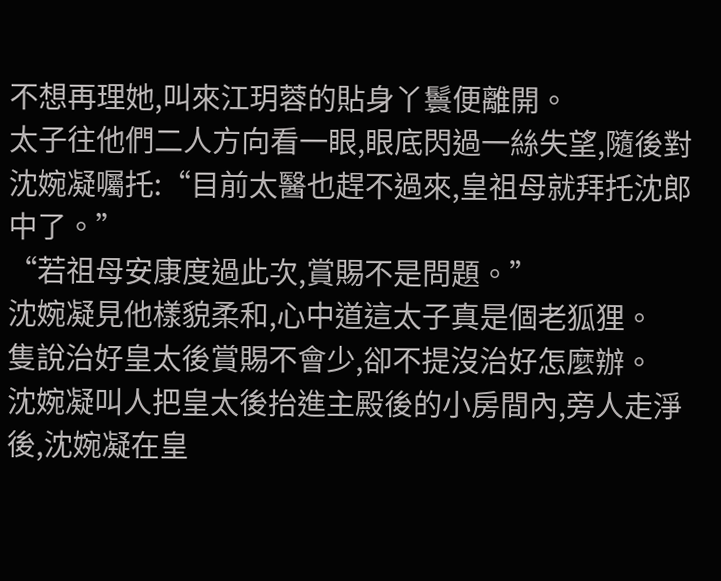不想再理她,叫來江玥蓉的貼身丫鬟便離開。
太子往他們二人方向看一眼,眼底閃過一絲失望,隨後對沈婉凝囑托:“目前太醫也趕不過來,皇祖母就拜托沈郎中了。”
“若祖母安康度過此次,賞賜不是問題。”
沈婉凝見他樣貌柔和,心中道這太子真是個老狐狸。
隻說治好皇太後賞賜不會少,卻不提沒治好怎麼辦。
沈婉凝叫人把皇太後抬進主殿後的小房間內,旁人走淨後,沈婉凝在皇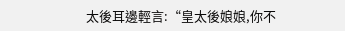太後耳邊輕言:“皇太後娘娘,你不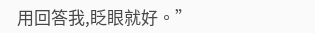用回答我,眨眼就好。”